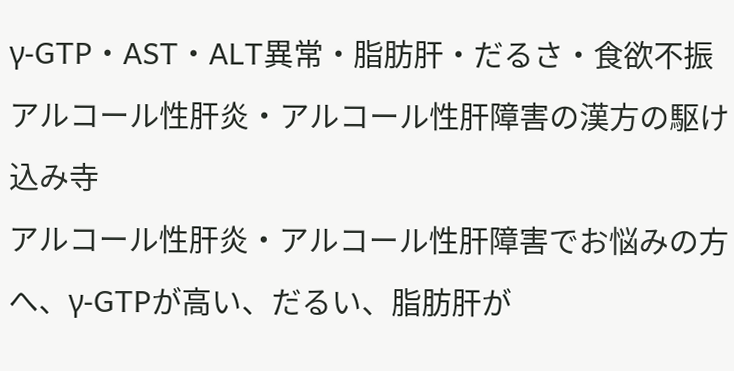γ-GTP・AST・ALT異常・脂肪肝・だるさ・食欲不振
アルコール性肝炎・アルコール性肝障害の漢方の駆け込み寺
アルコール性肝炎・アルコール性肝障害でお悩みの方へ、γ-GTPが高い、だるい、脂肪肝が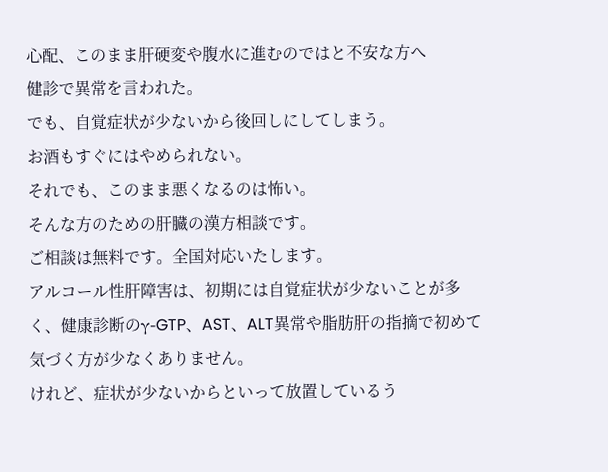心配、このまま肝硬変や腹水に進むのではと不安な方へ
健診で異常を言われた。
でも、自覚症状が少ないから後回しにしてしまう。
お酒もすぐにはやめられない。
それでも、このまま悪くなるのは怖い。
そんな方のための肝臓の漢方相談です。
ご相談は無料です。全国対応いたします。
アルコール性肝障害は、初期には自覚症状が少ないことが多く、健康診断のγ-GTP、AST、ALT異常や脂肪肝の指摘で初めて気づく方が少なくありません。
けれど、症状が少ないからといって放置しているう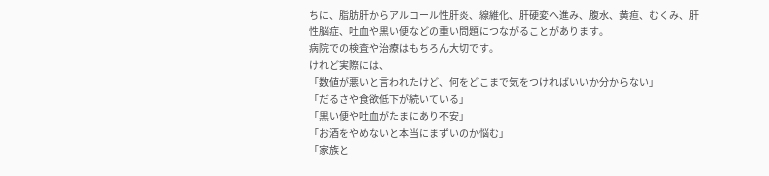ちに、脂肪肝からアルコール性肝炎、線維化、肝硬変へ進み、腹水、黄疸、むくみ、肝性脳症、吐血や黒い便などの重い問題につながることがあります。
病院での検査や治療はもちろん大切です。
けれど実際には、
「数値が悪いと言われたけど、何をどこまで気をつければいいか分からない」
「だるさや食欲低下が続いている」
「黒い便や吐血がたまにあり不安」
「お酒をやめないと本当にまずいのか悩む」
「家族と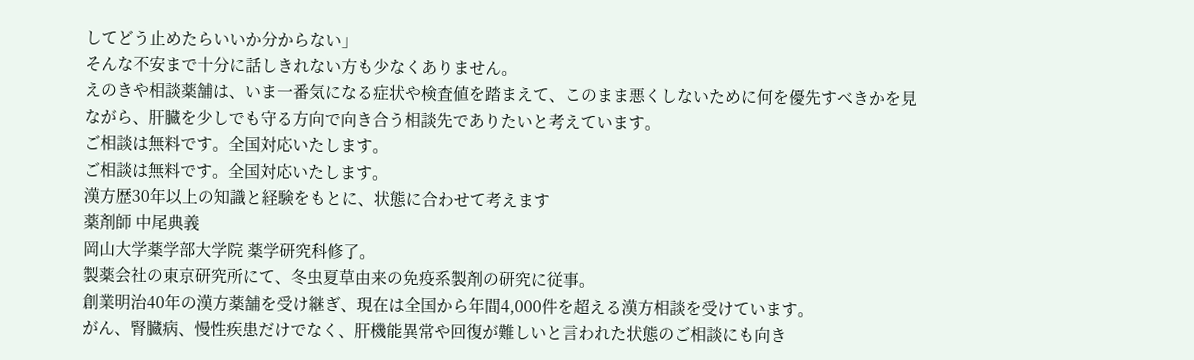してどう止めたらいいか分からない」
そんな不安まで十分に話しきれない方も少なくありません。
えのきや相談薬舗は、いま一番気になる症状や検査値を踏まえて、このまま悪くしないために何を優先すべきかを見ながら、肝臓を少しでも守る方向で向き合う相談先でありたいと考えています。
ご相談は無料です。全国対応いたします。
ご相談は無料です。全国対応いたします。
漢方歴30年以上の知識と経験をもとに、状態に合わせて考えます
薬剤師 中尾典義
岡山大学薬学部大学院 薬学研究科修了。
製薬会社の東京研究所にて、冬虫夏草由来の免疫系製剤の研究に従事。
創業明治40年の漢方薬舗を受け継ぎ、現在は全国から年間4,000件を超える漢方相談を受けています。
がん、腎臓病、慢性疾患だけでなく、肝機能異常や回復が難しいと言われた状態のご相談にも向き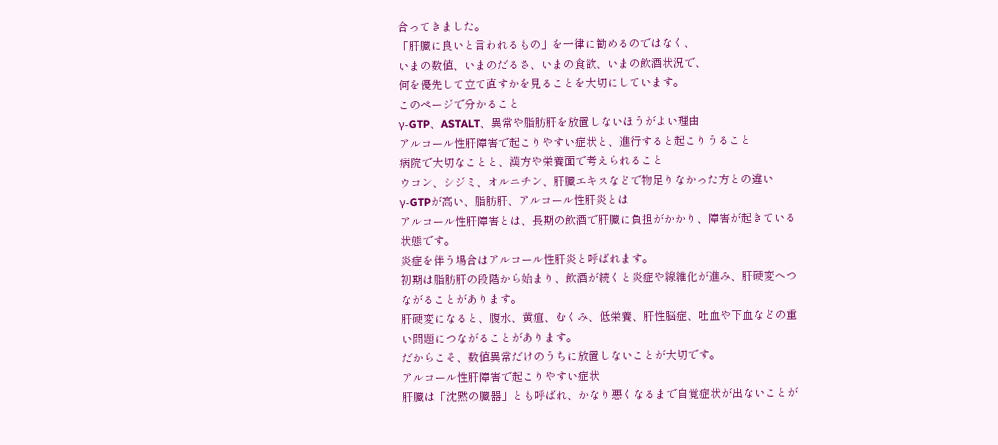合ってきました。
「肝臓に良いと言われるもの」を一律に勧めるのではなく、
いまの数値、いまのだるさ、いまの食欲、いまの飲酒状況で、
何を優先して立て直すかを見ることを大切にしています。
このページで分かること
γ-GTP、ASTALT、異常や脂肪肝を放置しないほうがよい理由
アルコール性肝障害で起こりやすい症状と、進行すると起こりうること
病院で大切なことと、漢方や栄養面で考えられること
ウコン、シジミ、オルニチン、肝臓エキスなどで物足りなかった方との違い
γ-GTPが高い、脂肪肝、アルコール性肝炎とは
アルコール性肝障害とは、長期の飲酒で肝臓に負担がかかり、障害が起きている状態です。
炎症を伴う場合はアルコール性肝炎と呼ばれます。
初期は脂肪肝の段階から始まり、飲酒が続くと炎症や線維化が進み、肝硬変へつながることがあります。
肝硬変になると、腹水、黄疸、むくみ、低栄養、肝性脳症、吐血や下血などの重い問題につながることがあります。
だからこそ、数値異常だけのうちに放置しないことが大切です。
アルコール性肝障害で起こりやすい症状
肝臓は「沈黙の臓器」とも呼ばれ、かなり悪くなるまで自覚症状が出ないことが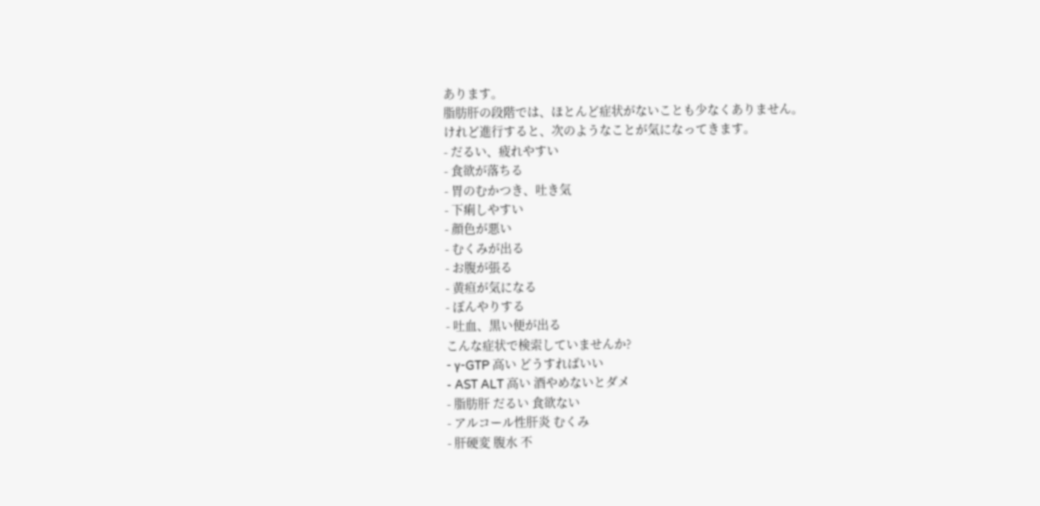あります。
脂肪肝の段階では、ほとんど症状がないことも少なくありません。
けれど進行すると、次のようなことが気になってきます。
- だるい、疲れやすい
- 食欲が落ちる
- 胃のむかつき、吐き気
- 下痢しやすい
- 顔色が悪い
- むくみが出る
- お腹が張る
- 黄疸が気になる
- ぼんやりする
- 吐血、黒い便が出る
こんな症状で検索していませんか?
- γ-GTP 高い どうすればいい
- AST ALT 高い 酒やめないとダメ
- 脂肪肝 だるい 食欲ない
- アルコール性肝炎 むくみ
- 肝硬変 腹水 不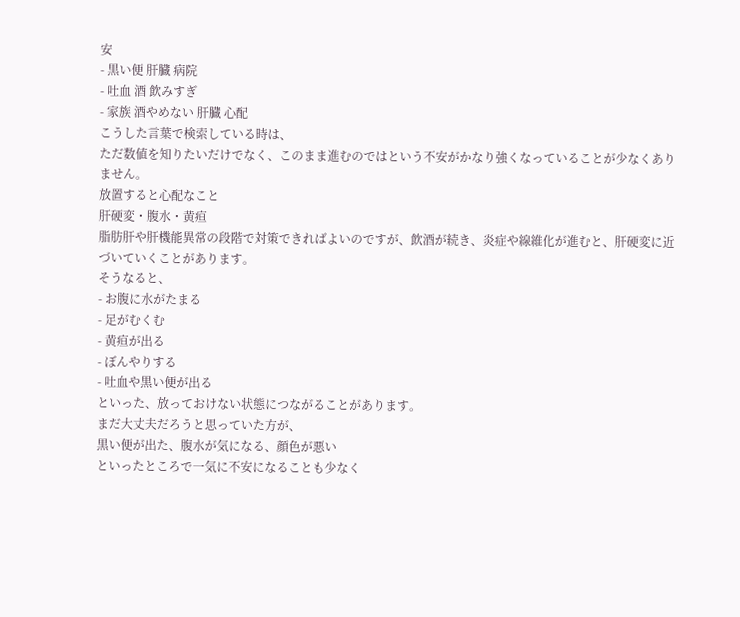安
- 黒い便 肝臓 病院
- 吐血 酒 飲みすぎ
- 家族 酒やめない 肝臓 心配
こうした言葉で検索している時は、
ただ数値を知りたいだけでなく、このまま進むのではという不安がかなり強くなっていることが少なくありません。
放置すると心配なこと
肝硬変・腹水・黄疸
脂肪肝や肝機能異常の段階で対策できればよいのですが、飲酒が続き、炎症や線維化が進むと、肝硬変に近づいていくことがあります。
そうなると、
- お腹に水がたまる
- 足がむくむ
- 黄疸が出る
- ぼんやりする
- 吐血や黒い便が出る
といった、放っておけない状態につながることがあります。
まだ大丈夫だろうと思っていた方が、
黒い便が出た、腹水が気になる、顔色が悪い
といったところで一気に不安になることも少なく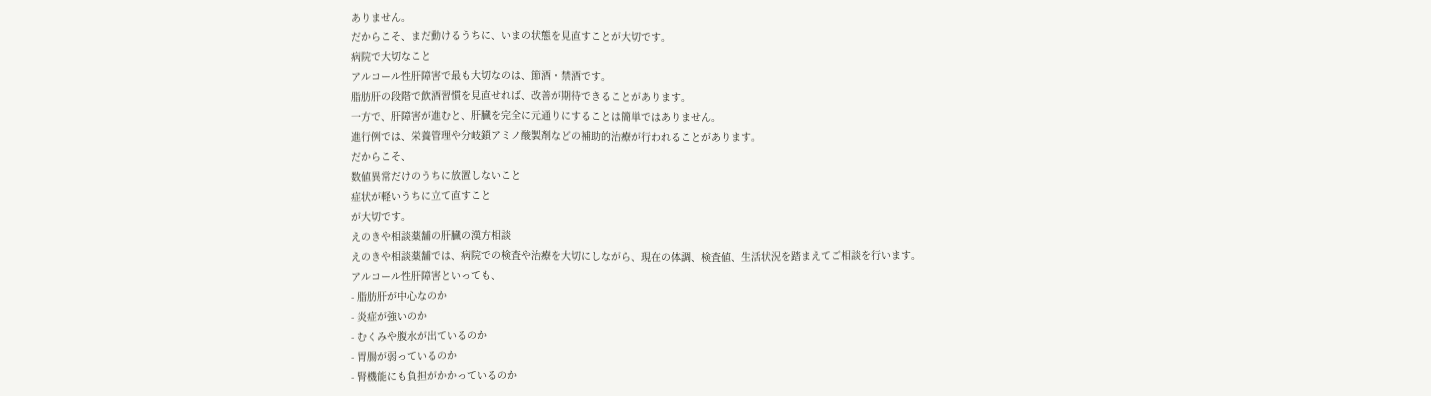ありません。
だからこそ、まだ動けるうちに、いまの状態を見直すことが大切です。
病院で大切なこと
アルコール性肝障害で最も大切なのは、節酒・禁酒です。
脂肪肝の段階で飲酒習慣を見直せれば、改善が期待できることがあります。
一方で、肝障害が進むと、肝臓を完全に元通りにすることは簡単ではありません。
進行例では、栄養管理や分岐鎖アミノ酸製剤などの補助的治療が行われることがあります。
だからこそ、
数値異常だけのうちに放置しないこと
症状が軽いうちに立て直すこと
が大切です。
えのきや相談薬舗の肝臓の漢方相談
えのきや相談薬舗では、病院での検査や治療を大切にしながら、現在の体調、検査値、生活状況を踏まえてご相談を行います。
アルコール性肝障害といっても、
- 脂肪肝が中心なのか
- 炎症が強いのか
- むくみや腹水が出ているのか
- 胃腸が弱っているのか
- 腎機能にも負担がかかっているのか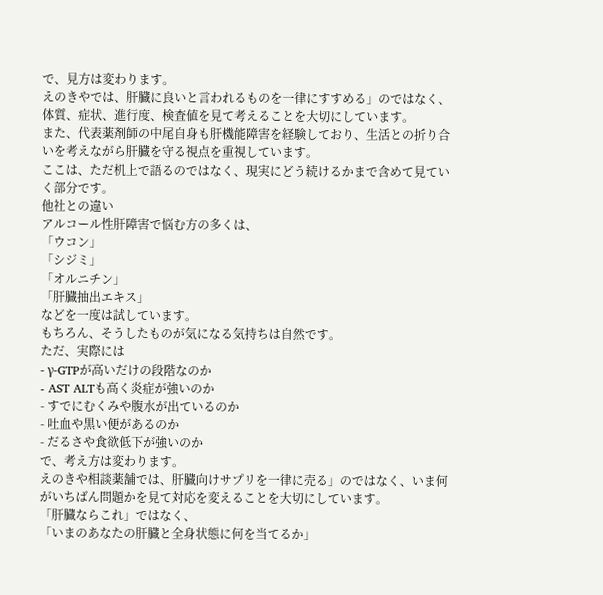で、見方は変わります。
えのきやでは、肝臓に良いと言われるものを一律にすすめる」のではなく、体質、症状、進行度、検査値を見て考えることを大切にしています。
また、代表薬剤師の中尾自身も肝機能障害を経験しており、生活との折り合いを考えながら肝臓を守る視点を重視しています。
ここは、ただ机上で語るのではなく、現実にどう続けるかまで含めて見ていく部分です。
他社との違い
アルコール性肝障害で悩む方の多くは、
「ウコン」
「シジミ」
「オルニチン」
「肝臓抽出エキス」
などを一度は試しています。
もちろん、そうしたものが気になる気持ちは自然です。
ただ、実際には
- γ-GTPが高いだけの段階なのか
- AST ALTも高く炎症が強いのか
- すでにむくみや腹水が出ているのか
- 吐血や黒い便があるのか
- だるさや食欲低下が強いのか
で、考え方は変わります。
えのきや相談薬舗では、肝臓向けサプリを一律に売る」のではなく、いま何がいちばん問題かを見て対応を変えることを大切にしています。
「肝臓ならこれ」ではなく、
「いまのあなたの肝臓と全身状態に何を当てるか」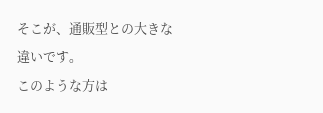そこが、通販型との大きな違いです。
このような方は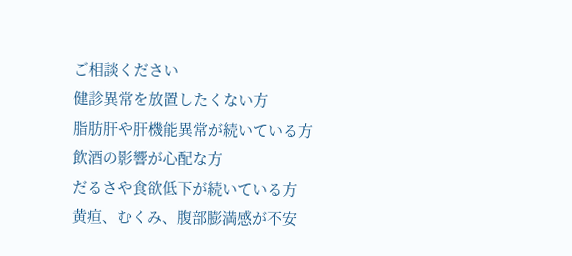ご相談ください
健診異常を放置したくない方
脂肪肝や肝機能異常が続いている方
飲酒の影響が心配な方
だるさや食欲低下が続いている方
黄疸、むくみ、腹部膨満感が不安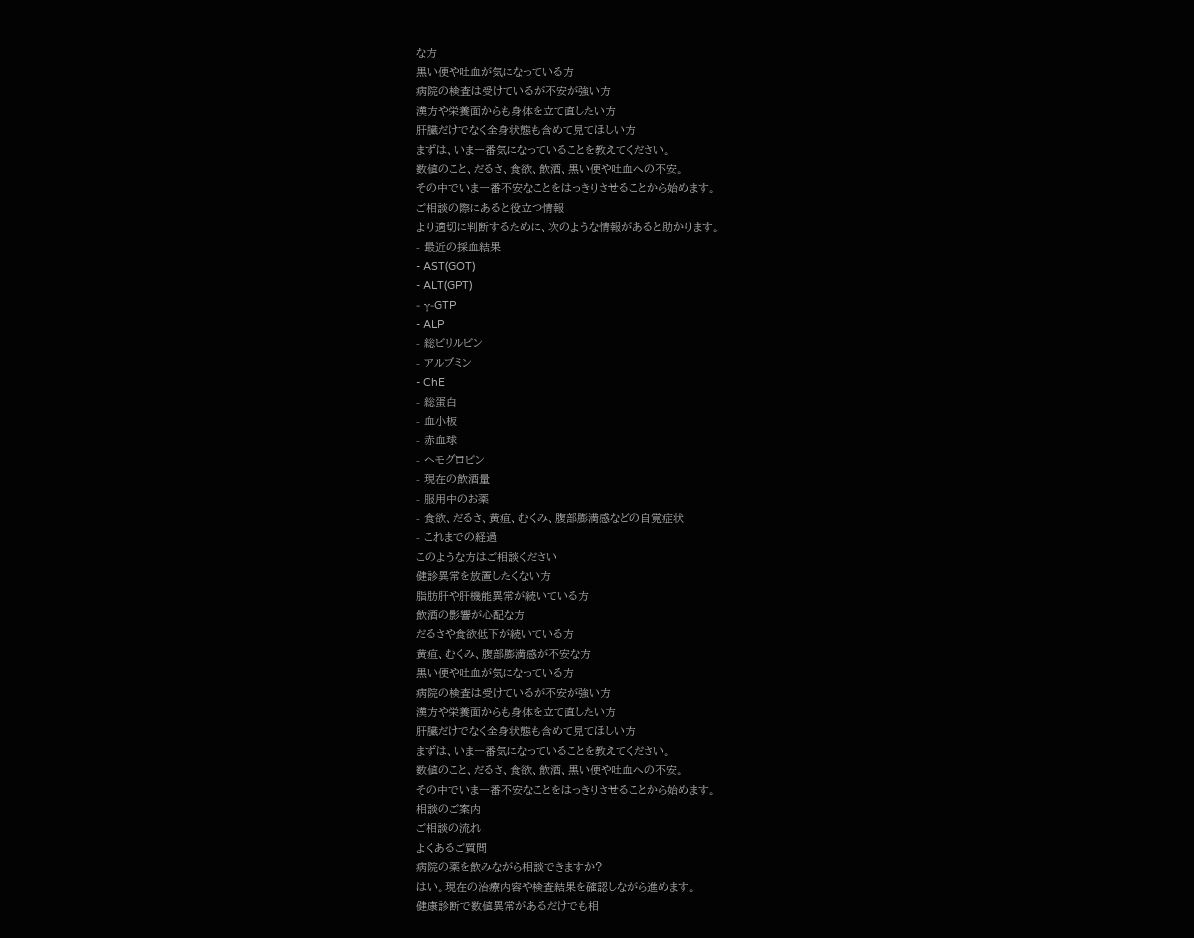な方
黒い便や吐血が気になっている方
病院の検査は受けているが不安が強い方
漢方や栄養面からも身体を立て直したい方
肝臓だけでなく全身状態も含めて見てほしい方
まずは、いま一番気になっていることを教えてください。
数値のこと、だるさ、食欲、飲酒、黒い便や吐血への不安。
その中でいま一番不安なことをはっきりさせることから始めます。
ご相談の際にあると役立つ情報
より適切に判断するために、次のような情報があると助かります。
- 最近の採血結果
- AST(GOT)
- ALT(GPT)
- γ-GTP
- ALP
- 総ビリルビン
- アルブミン
- ChE
- 総蛋白
- 血小板
- 赤血球
- ヘモグロビン
- 現在の飲酒量
- 服用中のお薬
- 食欲、だるさ、黄疸、むくみ、腹部膨満感などの自覚症状
- これまでの経過
このような方はご相談ください
健診異常を放置したくない方
脂肪肝や肝機能異常が続いている方
飲酒の影響が心配な方
だるさや食欲低下が続いている方
黄疸、むくみ、腹部膨満感が不安な方
黒い便や吐血が気になっている方
病院の検査は受けているが不安が強い方
漢方や栄養面からも身体を立て直したい方
肝臓だけでなく全身状態も含めて見てほしい方
まずは、いま一番気になっていることを教えてください。
数値のこと、だるさ、食欲、飲酒、黒い便や吐血への不安。
その中でいま一番不安なことをはっきりさせることから始めます。
相談のご案内
ご相談の流れ
よくあるご質問
病院の薬を飲みながら相談できますか?
はい。現在の治療内容や検査結果を確認しながら進めます。
健康診断で数値異常があるだけでも相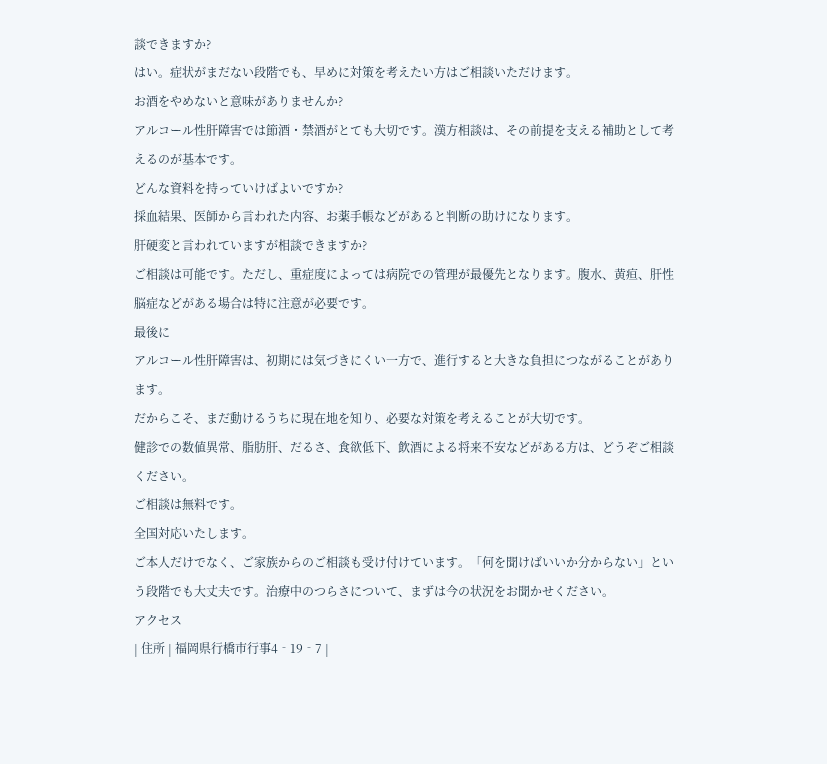談できますか?
はい。症状がまだない段階でも、早めに対策を考えたい方はご相談いただけます。
お酒をやめないと意味がありませんか?
アルコール性肝障害では節酒・禁酒がとても大切です。漢方相談は、その前提を支える補助として考えるのが基本です。
どんな資料を持っていけばよいですか?
採血結果、医師から言われた内容、お薬手帳などがあると判断の助けになります。
肝硬変と言われていますが相談できますか?
ご相談は可能です。ただし、重症度によっては病院での管理が最優先となります。腹水、黄疸、肝性脳症などがある場合は特に注意が必要です。
最後に
アルコール性肝障害は、初期には気づきにくい一方で、進行すると大きな負担につながることがあります。
だからこそ、まだ動けるうちに現在地を知り、必要な対策を考えることが大切です。
健診での数値異常、脂肪肝、だるさ、食欲低下、飲酒による将来不安などがある方は、どうぞご相談ください。
ご相談は無料です。
全国対応いたします。
ご本人だけでなく、ご家族からのご相談も受け付けています。「何を聞けばいいか分からない」という段階でも大丈夫です。治療中のつらさについて、まずは今の状況をお聞かせください。
アクセス
| 住所 | 福岡県行橋市行事4‐19‐7 |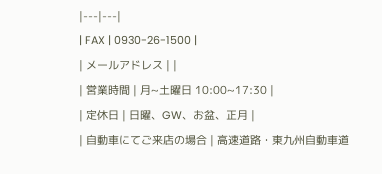|---|---|
| FAX | 0930-26-1500 |
| メールアドレス | |
| 営業時間 | 月~土曜日 10:00~17:30 |
| 定休日 | 日曜、GW、お盆、正月 |
| 自動車にてご来店の場合 | 高速道路・東九州自動車道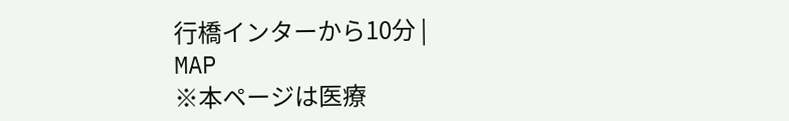行橋インターから10分 |
MAP
※本ページは医療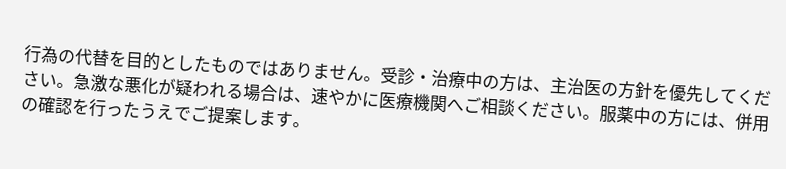行為の代替を目的としたものではありません。受診・治療中の方は、主治医の方針を優先してください。急激な悪化が疑われる場合は、速やかに医療機関へご相談ください。服薬中の方には、併用の確認を行ったうえでご提案します。